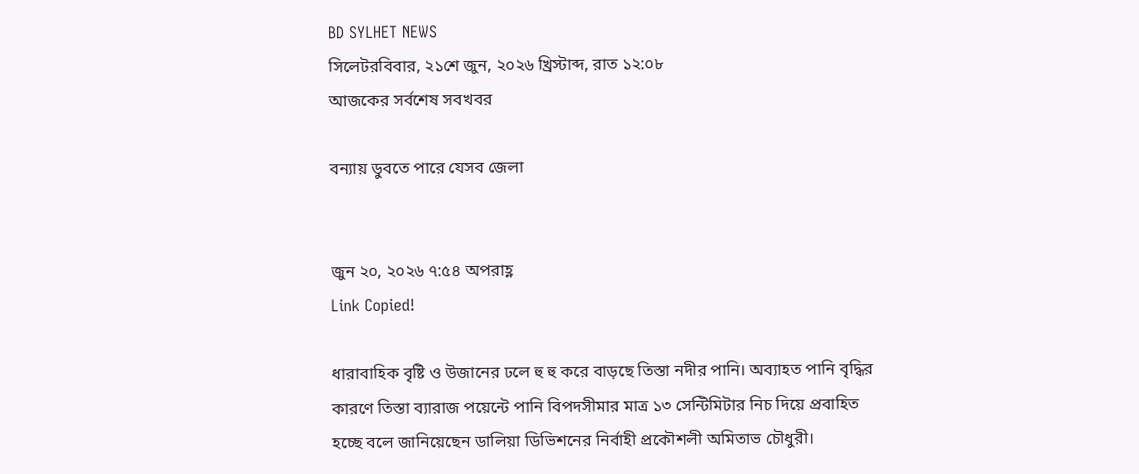BD SYLHET NEWS
সিলেটরবিবার, ২১শে জুন, ২০২৬ খ্রিস্টাব্দ, রাত ১২:০৮
আজকের সর্বশেষ সবখবর

বন্যায় ডুবতে পারে যেসব জেলা


জুন ২০, ২০২৬ ৭:৫৪ অপরাহ্ণ
Link Copied!

ধারাবাহিক বৃষ্টি ও উজানের ঢলে হু হু করে বাড়ছে তিস্তা নদীর পানি। অব্যাহত পানি বৃদ্ধির কারণে তিস্তা ব্যারাজ পয়েন্টে পানি বিপদসীমার মাত্র ১৩ সেন্টিমিটার নিচ দিয়ে প্রবাহিত হচ্ছে বলে জানিয়েছেন ডালিয়া ডিভিশনের নির্বাহী প্রকৌশলী অমিতাভ চৌধুরী।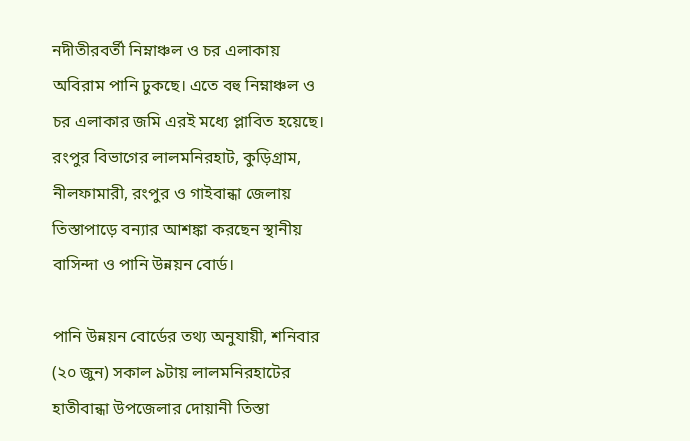নদীতীরবর্তী নিম্নাঞ্চল ও চর এলাকায় অবিরাম পানি ঢুকছে। এতে বহু নিম্নাঞ্চল ও চর এলাকার জমি এরই মধ্যে প্লাবিত হয়েছে। রংপুর বিভাগের লালমনিরহাট, কুড়িগ্রাম, নীলফামারী, রংপুর ও গাইবান্ধা জেলায় তিস্তাপাড়ে বন্যার আশঙ্কা করছেন স্থানীয় বাসিন্দা ও পানি উন্নয়ন বোর্ড।

পানি উন্নয়ন বোর্ডের তথ্য অনুযায়ী, শনিবার (২০ জুন) সকাল ৯টায় লালমনিরহাটের হাতীবান্ধা উপজেলার দোয়ানী তিস্তা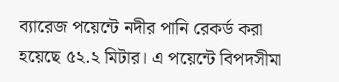ব্যারেজ পয়েন্টে নদীর পানি রেকর্ড করা হয়েছে ৫২.২ মিটার। এ পয়েন্টে বিপদসীমা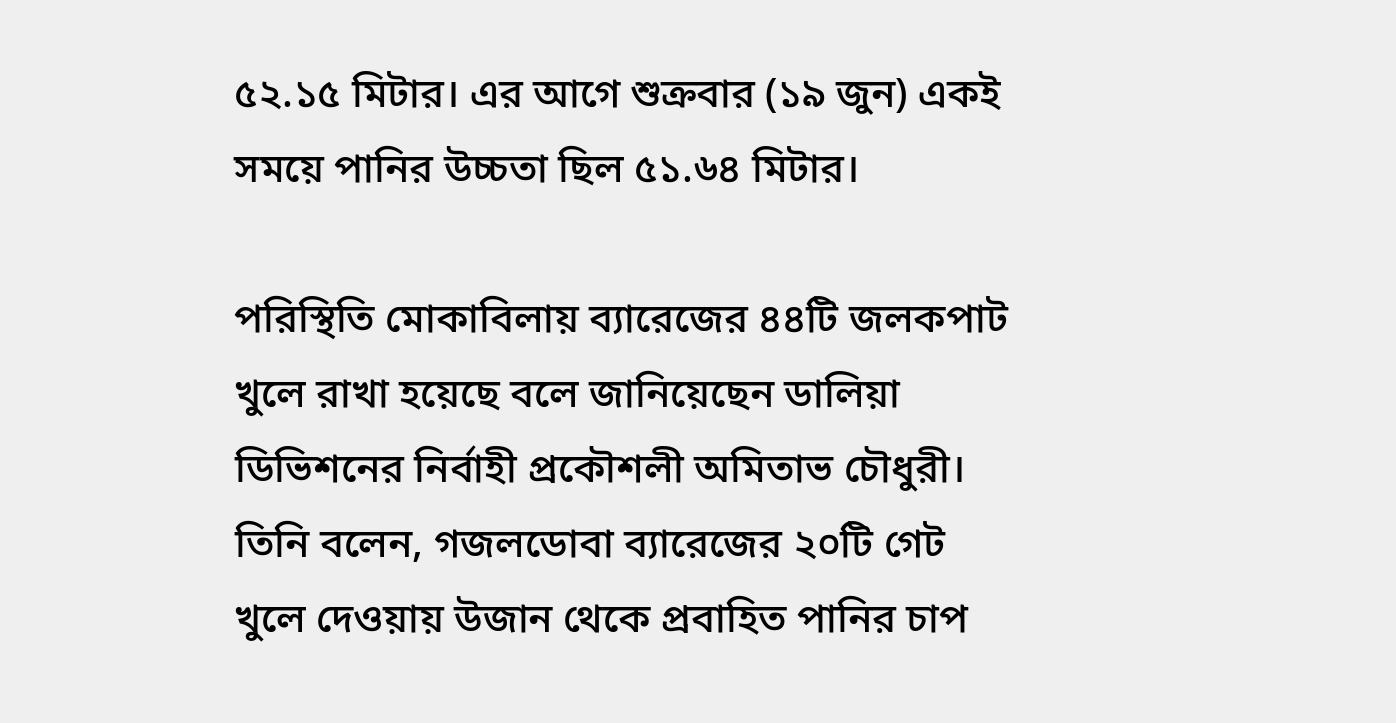৫২.১৫ মিটার। এর আগে শুক্রবার (১৯ জুন) একই সময়ে পানির উচ্চতা ছিল ৫১.৬৪ মিটার।

পরিস্থিতি মোকাবিলায় ব্যারেজের ৪৪টি জলকপাট খুলে রাখা হয়েছে বলে জানিয়েছেন ডালিয়া ডিভিশনের নির্বাহী প্রকৌশলী অমিতাভ চৌধুরী। তিনি বলেন, গজলডোবা ব্যারেজের ২০টি গেট খুলে দেওয়ায় উজান থেকে প্রবাহিত পানির চাপ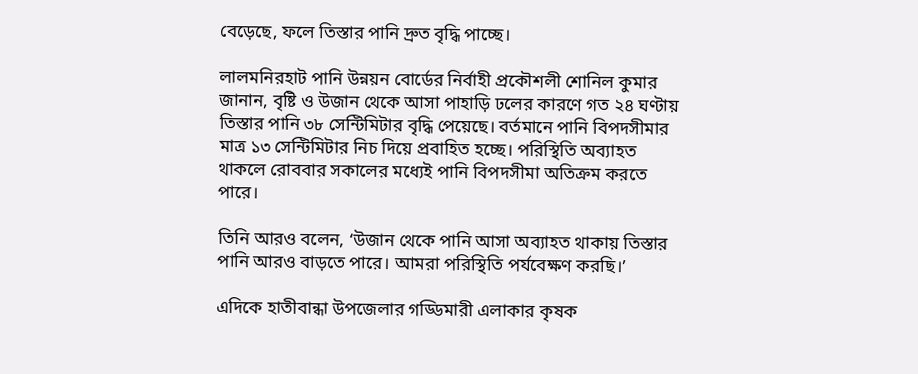বেড়েছে, ফলে তিস্তার পানি দ্রুত বৃদ্ধি পাচ্ছে।

লালমনিরহাট পানি উন্নয়ন বোর্ডের নির্বাহী প্রকৌশলী শোনিল কুমার জানান, বৃষ্টি ও উজান থেকে আসা পাহাড়ি ঢলের কারণে গত ২৪ ঘণ্টায় তিস্তার পানি ৩৮ সেন্টিমিটার বৃদ্ধি পেয়েছে। বর্তমানে পানি বিপদসীমার মাত্র ১৩ সেন্টিমিটার নিচ দিয়ে প্রবাহিত হচ্ছে। পরিস্থিতি অব্যাহত থাকলে রোববার সকালের মধ্যেই পানি বিপদসীমা অতিক্রম করতে পারে।

তিনি আরও বলেন, ‘উজান থেকে পানি আসা অব্যাহত থাকায় তিস্তার পানি আরও বাড়তে পারে। আমরা পরিস্থিতি পর্যবেক্ষণ করছি।’

এদিকে হাতীবান্ধা উপজেলার গড্ডিমারী এলাকার কৃষক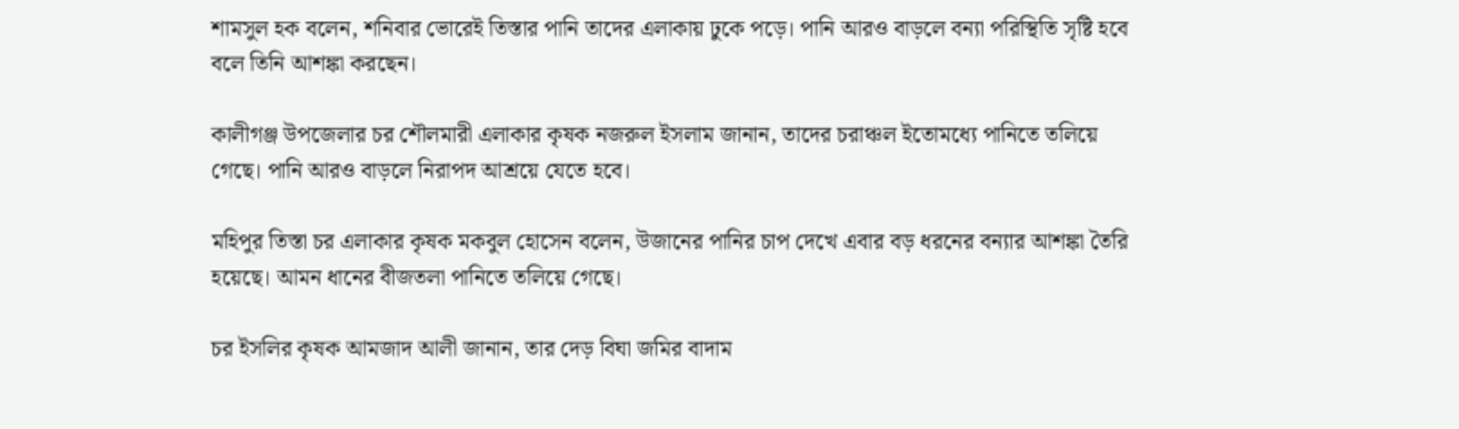শামসুল হক বলেন, শনিবার ভোরেই তিস্তার পানি তাদের এলাকায় ঢুকে পড়ে। পানি আরও বাড়লে বন্যা পরিস্থিতি সৃষ্টি হবে বলে তিনি আশঙ্কা করছেন।

কালীগঞ্জ উপজেলার চর শৌলমারী এলাকার কৃষক নজরুল ইসলাম জানান, তাদের চরাঞ্চল ইতোমধ্যে পানিতে তলিয়ে গেছে। পানি আরও বাড়লে নিরাপদ আশ্রয়ে যেতে হবে।

মহিপুর তিস্তা চর এলাকার কৃষক মকবুল হোসেন বলেন, উজানের পানির চাপ দেখে এবার বড় ধরনের বন্যার আশঙ্কা তৈরি হয়েছে। আমন ধানের বীজতলা পানিতে তলিয়ে গেছে।

চর ইসলির কৃষক আমজাদ আলী জানান, তার দেড় বিঘা জমির বাদাম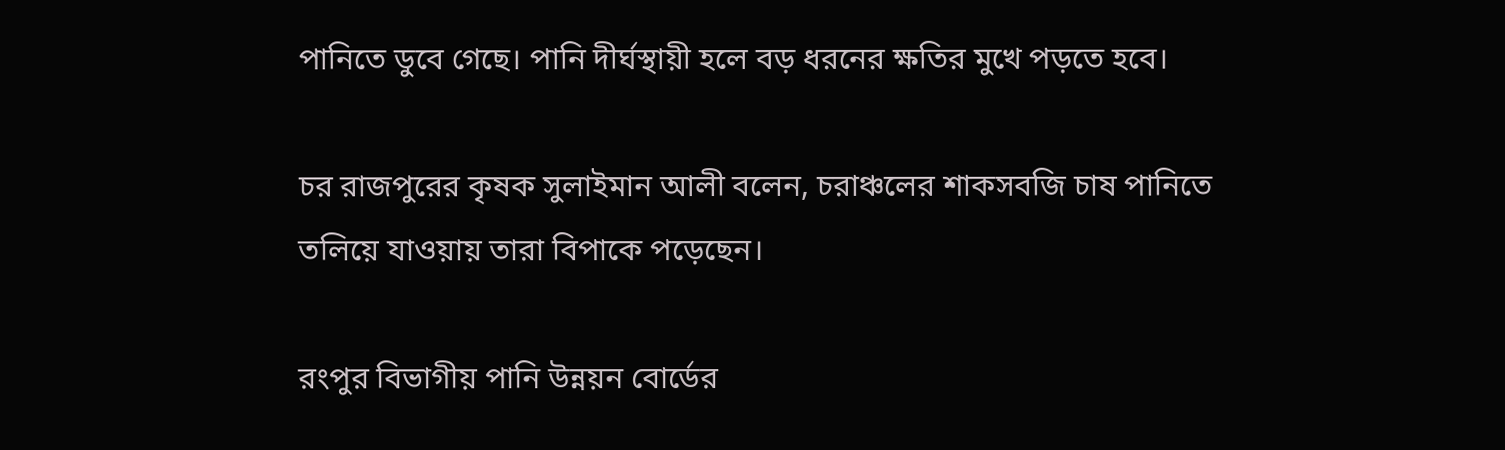পানিতে ডুবে গেছে। পানি দীর্ঘস্থায়ী হলে বড় ধরনের ক্ষতির মুখে পড়তে হবে।

চর রাজপুরের কৃষক সুলাইমান আলী বলেন, চরাঞ্চলের শাকসবজি চাষ পানিতে তলিয়ে যাওয়ায় তারা বিপাকে পড়েছেন।

রংপুর বিভাগীয় পানি উন্নয়ন বোর্ডের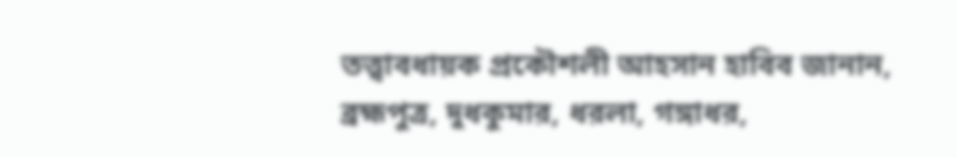তত্ত্বাবধায়ক প্রকৌশলী আহসান হাবিব জানান, ব্রহ্মপুত্র, দুধকুমার, ধরলা, গঙ্গাধর,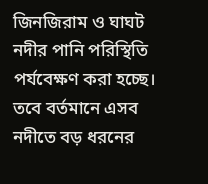জিনজিরাম ও ঘাঘট নদীর পানি পরিস্থিতি পর্যবেক্ষণ করা হচ্ছে। তবে বর্তমানে এসব নদীতে বড় ধরনের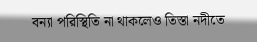বন্যা পরিস্থিতি না থাকলেও তিস্তা নদীতে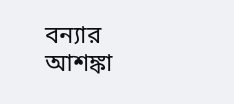বন্যার আশঙ্কা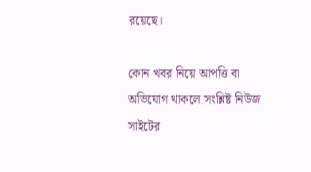রয়েছে।

কোন খবর নিয়ে আপত্তি বা অভিযোগ থাকলে সংশ্লিষ্ট নিউজ সাইটের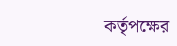কর্তৃপক্ষের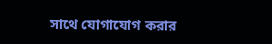সাথে যোগাযোগ করার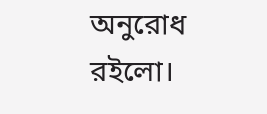অনুরোধ রইলো।